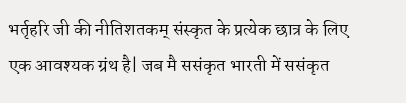भर्तृहरि जी की नीतिशतकम् संस्कृत के प्रत्येक छात्र के लिए एक आवश्यक ग्रंथ है| जब मै ससंकृत भारती में ससंकृत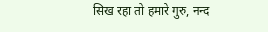सिख रहा तो हमारे गुरु, नन्द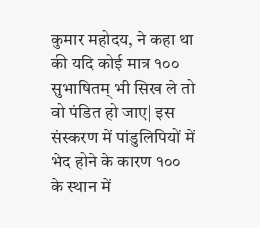कुमार महोदय, ने कहा था की यदि कोई मात्र १०० सुभाषितम् भी सिख ले तो वो पंडित हो जाए| इस संस्करण में पांडुलिपियों में भेद होने के कारण १०० के स्थान में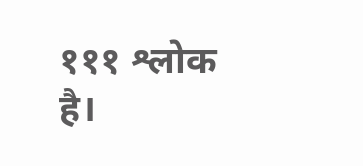१११ श्लोक है।